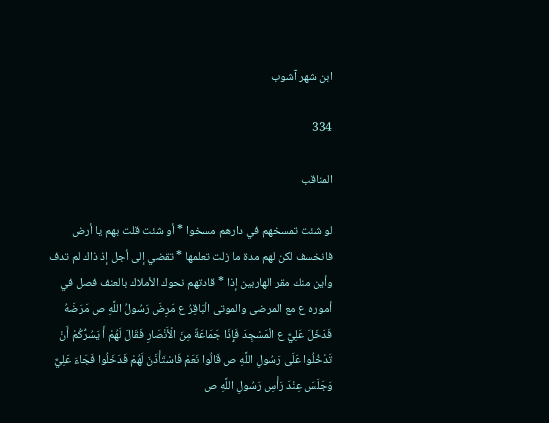ابن شهر آشوب

334

المناقب

لو شئت تمسخهم في دارهم مسخوا * أو شئت قلت بهم يا أرض فانخسف لكن لهم مدة ما زلت تعلمها * تقضي إلى أجل إذ ذاك لم تدف وأين منك مقر الهاربين إذا * قادتهم نحوك الأملاك بالعنف فصل في أموره ع مع المرضى والموتى الْبَاقِرُ ع مَرِضَ رَسُولُ اللَّهِ ص مَرَضَهُ فَدَخَلَ عَلِيٌّ ع الْمَسْجِدَ فَإِذَا جَمَاعَةٌ مِنَ الْأَنْصَارِ فَقَالَ لَهُمْ أَ يَسُرُّكُمْ أَنْ تَدْخُلُوا عَلَى رَسُولِ اللَّهِ ص قَالُوا نَعَمْ فَاسْتَأْذَنَ لَهُمْ فَدَخَلُوا فَجَاءَ عَلِيٌّ وَجَلَسَ عِنْدَ رَأْسِ رَسُولِ اللَّهِ ص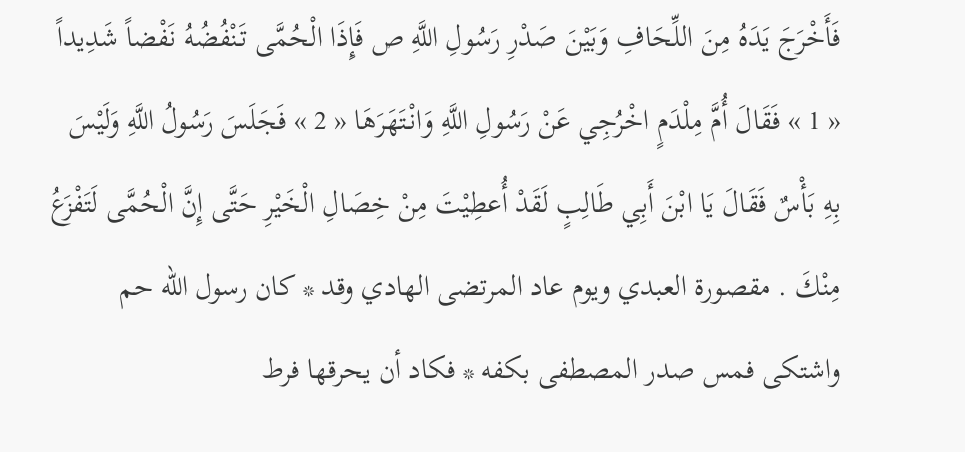فَأَخْرَجَ يَدَهُ مِنَ اللِّحَافِ وَبَيْنَ صَدْرِ رَسُولِ اللَّهِ ص فَإِذَا الْحُمَّى تَنْفُضُهُ نَفْضاً شَدِيداً « 1 » فَقَالَ أُمَّ مِلْدَمٍ اخْرُجِي عَنْ رَسُولِ اللَّهِ وَانْتَهَرَهَا « 2 » فَجَلَسَ رَسُولُ اللَّهِ وَلَيْسَ بِهِ بَأْسٌ فَقَالَ يَا ابْنَ أَبِي طَالِبٍ لَقَدْ أُعطِيْتَ مِنْ خِصَالِ الْخَيْرِ حَتَّى إِنَّ الْحُمَّى لَتَفْزَعُ مِنْكَ . مقصورة العبدي ويوم عاد المرتضى الهادي وقد * كان رسول الله حم واشتكى فمس صدر المصطفى بكفه * فكاد أن يحرقها فرط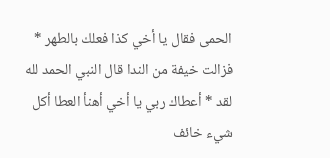الحمى فقال يا أخي كذا فعلك بالطهر * فزالت خيفة من الندا قال النبي الحمد لله لقد * أعطاك ربي يا أخي أهنأ العطا أكل شيء خائف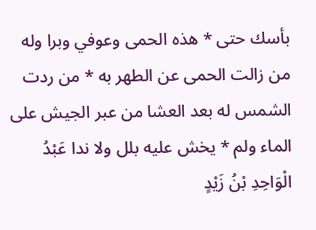بأسك حتى * هذه الحمى وعوفي وبرا وله من زالت الحمى عن الطهر به * من ردت الشمس له بعد العشا من عبر الجيش على الماء ولم * يخش عليه بلل ولا ندا عَبْدُ الْوَاحِدِ بْنُ زَيْدٍ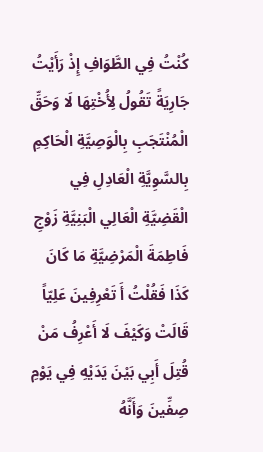كُنْتُ فِي الطَّوَافِ إِذْ رَأَيْتُ جَارِيَةً تَقُولُ لِأُخْتِهَا لَا وَحَقِّ الْمُنْتَجَبِ بِالْوَصِيَّةِ الْحَاكِمِ بِالسَّوِيَّةِ الْعَادِلِ فِي الْقَضِيَّةِ الْعَالِي الْبَنِيَّةِ زَوْجِ فَاطِمَةَ الْمَرْضِيَّةِ مَا كَانَ كَذَا فَقُلْتُ أَ تَعْرِفِينَ عَلِيّاً قَالَتْ وَكَيْفَ لَا أَعْرِفُ مَنْ قُتِلَ أَبِي بَيْنَ يَدَيْهِ فِي يَوْمِ صِفِّينَ وَأَنَّهُ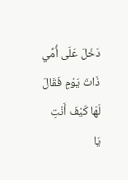دَخَلَ عَلَى أُمِّي ذَاتَ يَوْمٍ فَقَالَ لَهَا كَيْفَ أَنْتِ يَا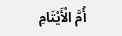أُمَّ الْأَيْتَامِ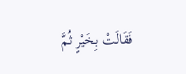فَقَالَتْ بِخَيْرٍ ثُمَّ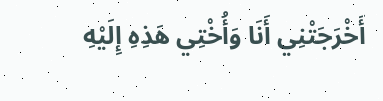أَخْرَجَتْنِي أَنَا وَأُخْتِي هَذِهِ إِلَيْهِ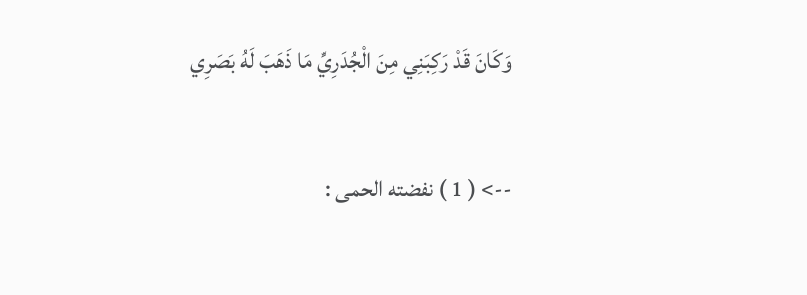وَكَانَ قَدْ رَكِبَنِي مِنَ الْجُدَرِيِّ مَا ذَهَبَ لَهُ بَصَرِي

--> ( 1 ) نفضته الحمى :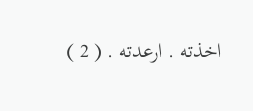اخذته . ارعدته . ( 2 )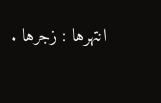انتهرها : زجرها .